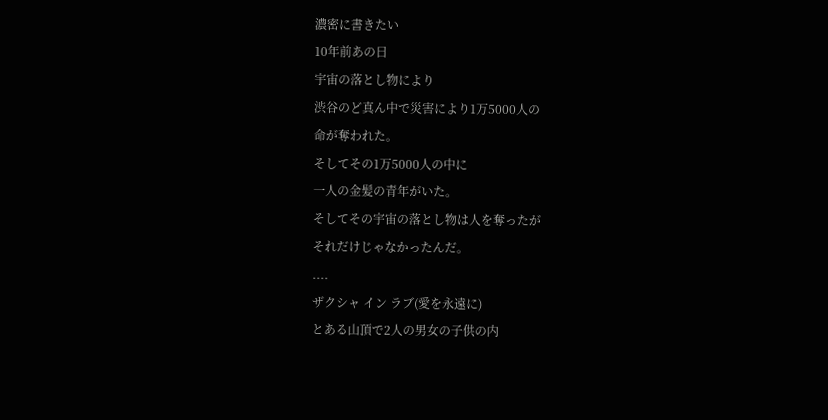濃密に書きたい
10年前あの日
宇宙の落とし物により
渋谷のど真ん中で災害により1万5000人の
命が奪われた。
そしてその1万5000人の中に
一人の金髪の青年がいた。
そしてその宇宙の落とし物は人を奪ったが
それだけじゃなかったんだ。
....
ザクシャ イン ラブ(愛を永遠に)
とある山頂で2人の男女の子供の内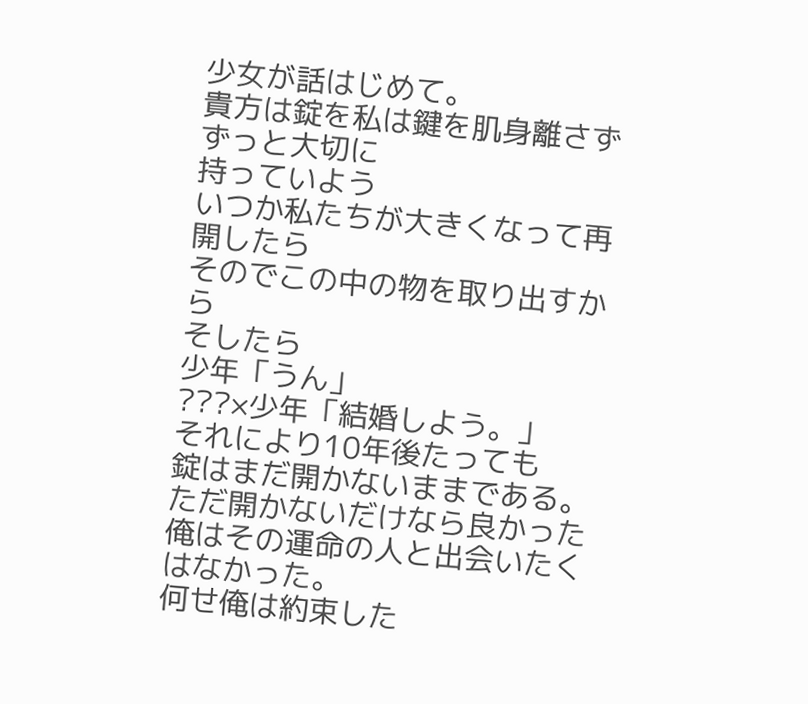少女が話はじめて。
貴方は錠を私は鍵を肌身離さずずっと大切に
持っていよう
いつか私たちが大きくなって再開したら
そのでこの中の物を取り出すから
そしたら
少年「うん」
???×少年「結婚しよう。」
それにより10年後たっても
錠はまだ開かないままである。
ただ開かないだけなら良かった
俺はその運命の人と出会いたくはなかった。
何せ俺は約束した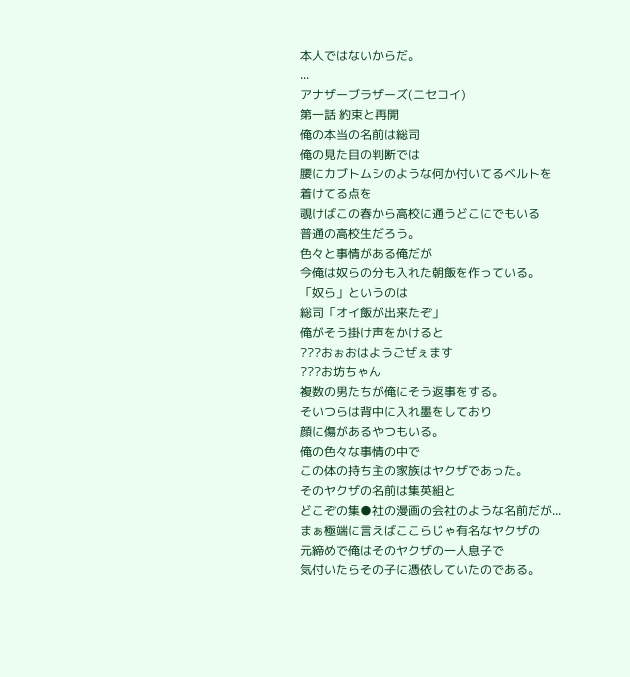本人ではないからだ。
...
アナザーブラザーズ(ニセコイ)
第一話 約束と再開
俺の本当の名前は総司
俺の見た目の判断では
腰にカブトムシのような何か付いてるベルトを
着けてる点を
覗けばこの春から高校に通うどこにでもいる
普通の高校生だろう。
色々と事情がある俺だが
今俺は奴らの分も入れた朝飯を作っている。
「奴ら」というのは
総司「オイ飯が出来たぞ」
俺がそう掛け声をかけると
???おぉおはようごぜぇます
???お坊ちゃん
複数の男たちが俺にそう返事をする。
そいつらは背中に入れ墨をしており
顔に傷があるやつもいる。
俺の色々な事情の中で
この体の持ち主の家族はヤクザであった。
そのヤクザの名前は集英組と
どこぞの集●社の漫画の会社のような名前だが...
まぁ極端に言えばここらじゃ有名なヤクザの
元締めで俺はそのヤクザの一人息子で
気付いたらその子に憑依していたのである。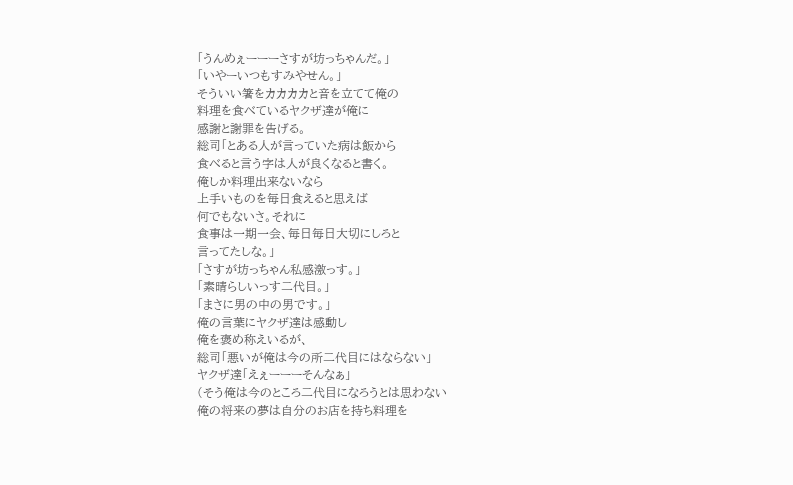「うんめぇーーーさすが坊っちゃんだ。」
「いやーいつもすみやせん。」
そういい箸をカカカカと音を立てて俺の
料理を食べているヤクザ達が俺に
感謝と謝罪を告げる。
総司「とある人が言っていた病は飯から
食べると言う字は人が良くなると書く。
俺しか料理出来ないなら
上手いものを毎日食えると思えば
何でもないさ。それに
食事は一期一会、毎日毎日大切にしろと
言ってたしな。」
「さすが坊っちゃん私感激っす。」
「素晴らしいっす二代目。」
「まさに男の中の男です。」
俺の言葉にヤクザ達は感動し
俺を褒め称えいるが、
総司「悪いが俺は今の所二代目にはならない」
ヤクザ達「えぇーーーそんなぁ」
(そう俺は今のところ二代目になろうとは思わない
俺の将来の夢は自分のお店を持ち料理を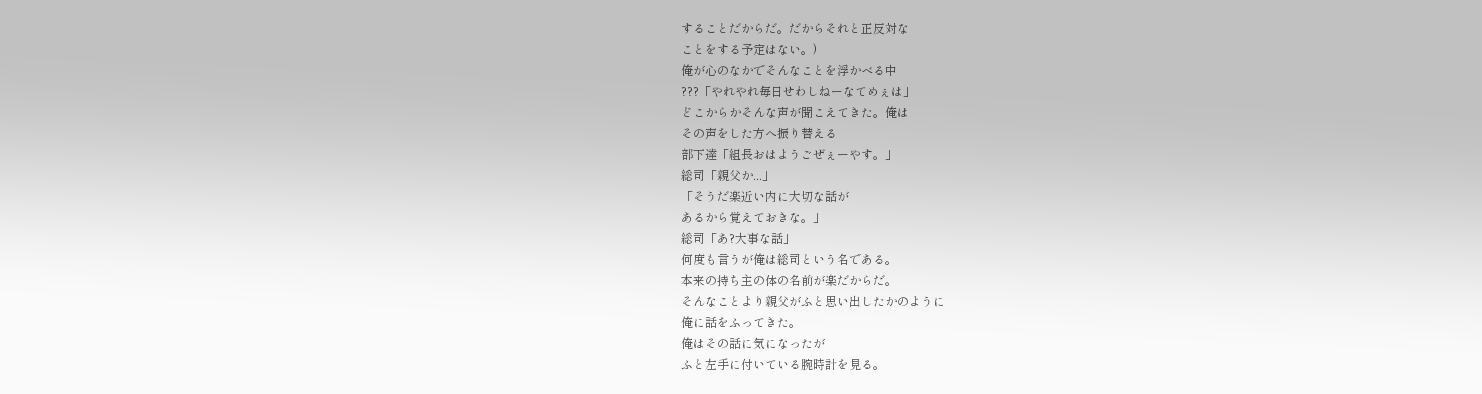することだからだ。だからそれと正反対な
ことをする予定はない。)
俺が心のなかでそんなことを浮かべる中
???「やれやれ毎日せわしねーなてめぇは」
どこからかそんな声が聞こえてきた。俺は
その声をした方へ振り替える
部下達「組長おはようごぜぇーやす。」
総司「親父か...」
「そうだ楽近い内に大切な話が
あるから覚えておきな。」
総司「あ?大事な話」
何度も言うが俺は総司という名である。
本来の持ち主の体の名前が楽だからだ。
そんなことより親父がふと思い出したかのように
俺に話をふってきた。
俺はその話に気になったが
ふと左手に付いている腕時計を見る。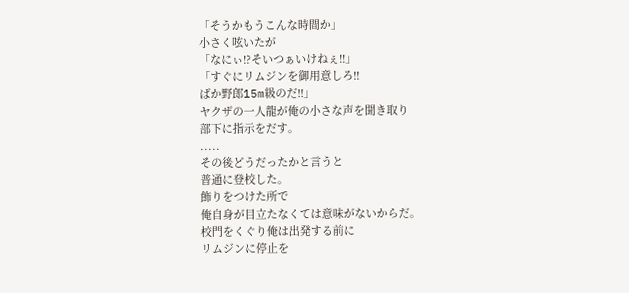「そうかもうこんな時間か」
小さく呟いたが
「なにぃ!?そいつぁいけねぇ!!」
「すぐにリムジンを御用意しろ!!
ばか野郎15m級のだ!!」
ヤクザの一人龍が俺の小さな声を聞き取り
部下に指示をだす。
.....
その後どうだったかと言うと
普通に登校した。
飾りをつけた所で
俺自身が目立たなくては意味がないからだ。
校門をくぐり俺は出発する前に
リムジンに停止を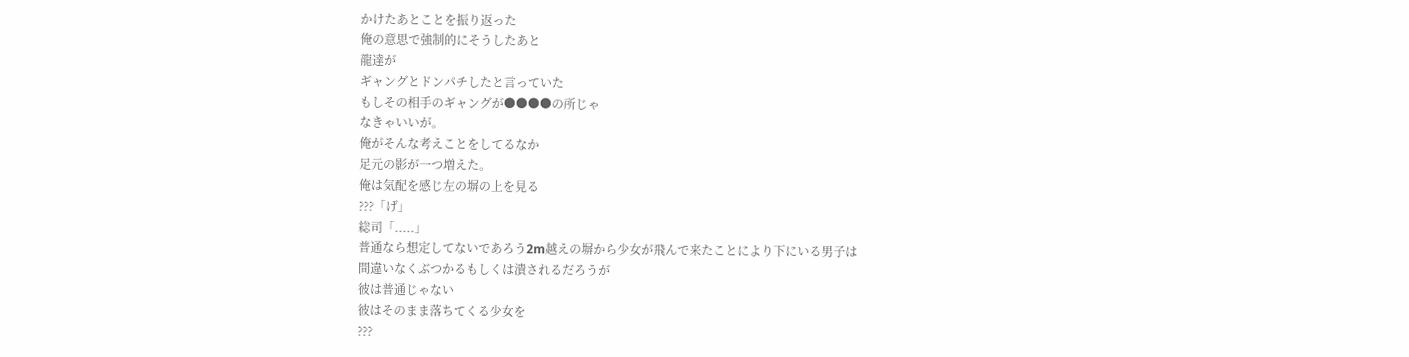かけたあとことを振り返った
俺の意思で強制的にそうしたあと
龍達が
ギャングとドンパチしたと言っていた
もしその相手のギャングが●●●●の所じゃ
なきゃいいが。
俺がそんな考えことをしてるなか
足元の影が一つ増えた。
俺は気配を感じ左の塀の上を見る
???「げ」
総司「.....」
普通なら想定してないであろう2m越えの塀から少女が飛んで来たことにより下にいる男子は
間違いなくぶつかるもしくは潰されるだろうが
彼は普通じゃない
彼はそのまま落ちてくる少女を
???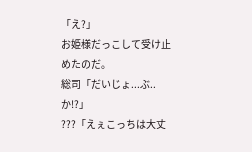「え?」
お姫様だっこして受け止めたのだ。
総司「だいじょ...ぶ..か!?」
???「えぇこっちは大丈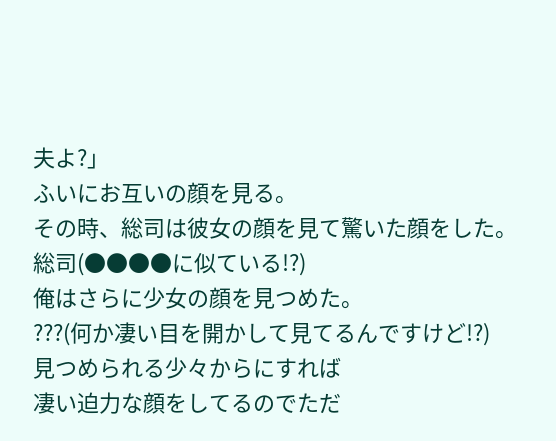夫よ?」
ふいにお互いの顔を見る。
その時、総司は彼女の顔を見て驚いた顔をした。
総司(●●●●に似ている!?)
俺はさらに少女の顔を見つめた。
???(何か凄い目を開かして見てるんですけど!?)
見つめられる少々からにすれば
凄い迫力な顔をしてるのでただ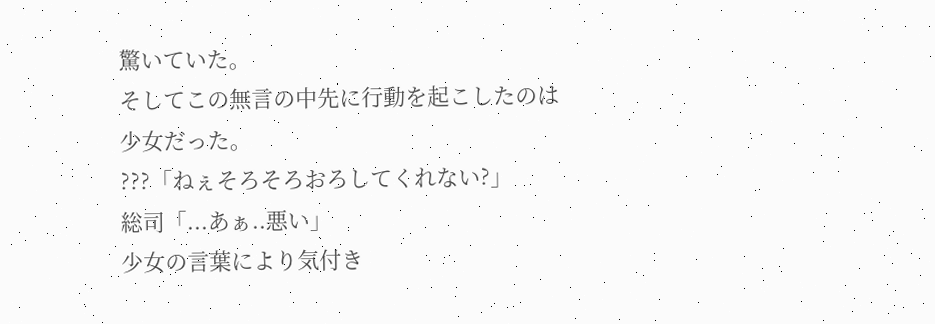驚いていた。
そしてこの無言の中先に行動を起こしたのは
少女だった。
???「ねぇそろそろおろしてくれない?」
総司「...あぁ..悪い」
少女の言葉により気付き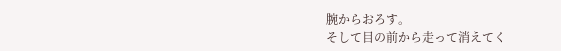腕からおろす。
そして目の前から走って消えてく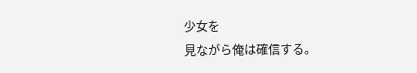少女を
見ながら俺は確信する。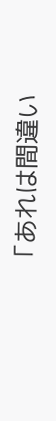「あれは間違い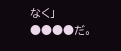なく」
●●●●だ。